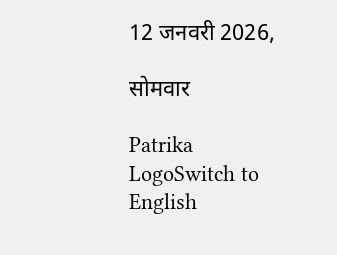12 जनवरी 2026,

सोमवार

Patrika LogoSwitch to English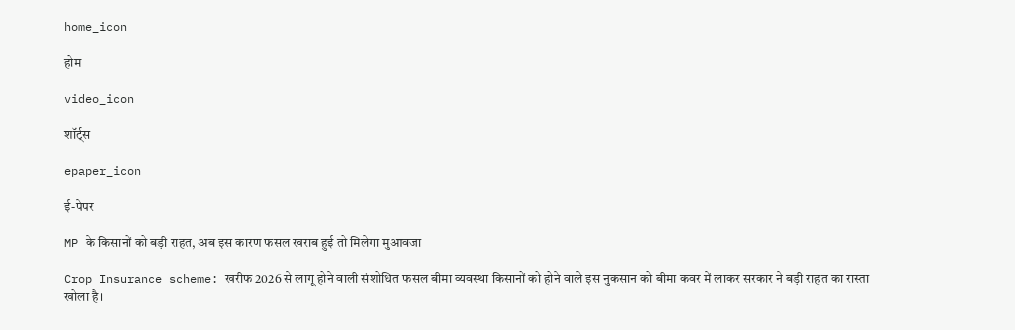home_icon

होम

video_icon

शॉर्ट्स

epaper_icon

ई-पेपर

MP के किसानों को बड़ी राहत, अब इस कारण फसल खराब हुई तो मिलेगा मुआवजा

Crop Insurance scheme: खरीफ 2026 से लागू होने वाली संशोधित फसल बीमा व्यवस्था किसानों को होने वाले इस नुकसान को बीमा कवर में लाकर सरकार ने बड़ी राहत का रास्ता खोला है।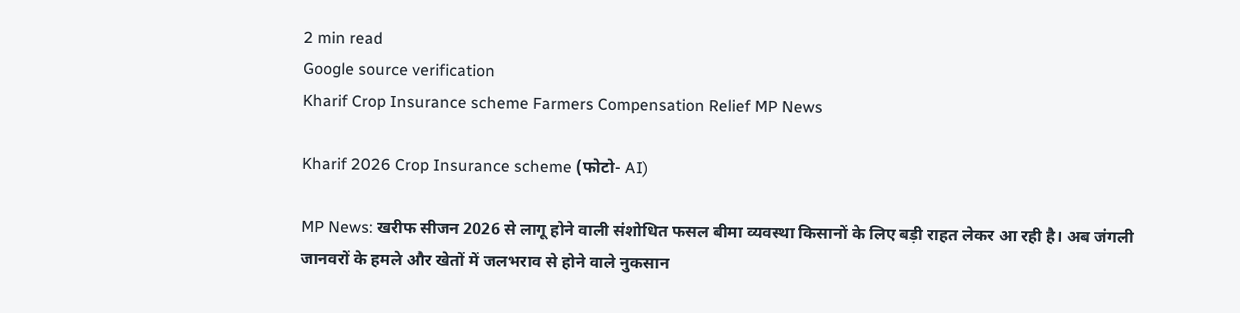2 min read
Google source verification
Kharif Crop Insurance scheme Farmers Compensation Relief MP News

Kharif 2026 Crop Insurance scheme (फोटो- AI)

MP News: खरीफ सीजन 2026 से लागू होने वाली संशोधित फसल बीमा व्यवस्था किसानों के लिए बड़ी राहत लेकर आ रही है। अब जंगली जानवरों के हमले और खेतों में जलभराव से होने वाले नुकसान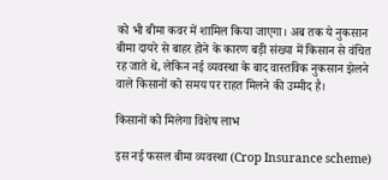को भी बीमा कवर में शामिल किया जाएगा। अब तक ये नुकसान बीमा दायरे से बाहर होने के कारण बड़ी संख्या में किसान से वंचित रह जाते थे, लेकिन नई व्यवस्था के बाद वास्तविक नुकसान झेलने वाले किसानों को समय पर राहत मिलने की उम्मीद है।

किसानों को मिलेगा विशेष लाभ

इस नई फसल बीमा व्यवस्था (Crop Insurance scheme)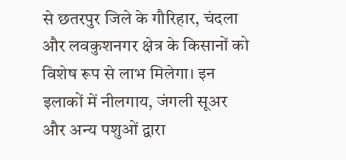से छतरपुर जिले के गौरिहार, चंदला और लवकुशनगर क्षेत्र के किसानों को विशेष रूप से लाभ मिलेगा। इन इलाकों में नीलगाय, जंगली सूअर और अन्य पशुओं द्वारा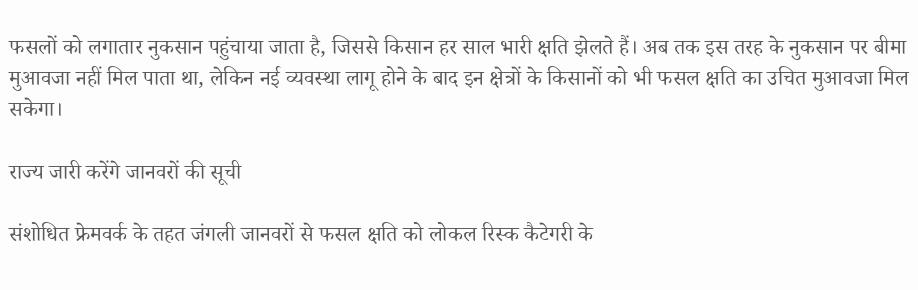फसलों को लगातार नुकसान पहुंचाया जाता है, जिससे किसान हर साल भारी क्षति झेलते हैं। अब तक इस तरह के नुकसान पर बीमा मुआवजा नहीं मिल पाता था, लेकिन नई व्यवस्था लागू होने के बाद इन क्षेत्रों के किसानों को भी फसल क्षति का उचित मुआवजा मिल सकेगा।

राज्य जारी करेंगे जानवरों की सूची

संशोधित फ्रेमवर्क के तहत जंगली जानवरों से फसल क्षति को लोकल रिस्क कैटेगरी के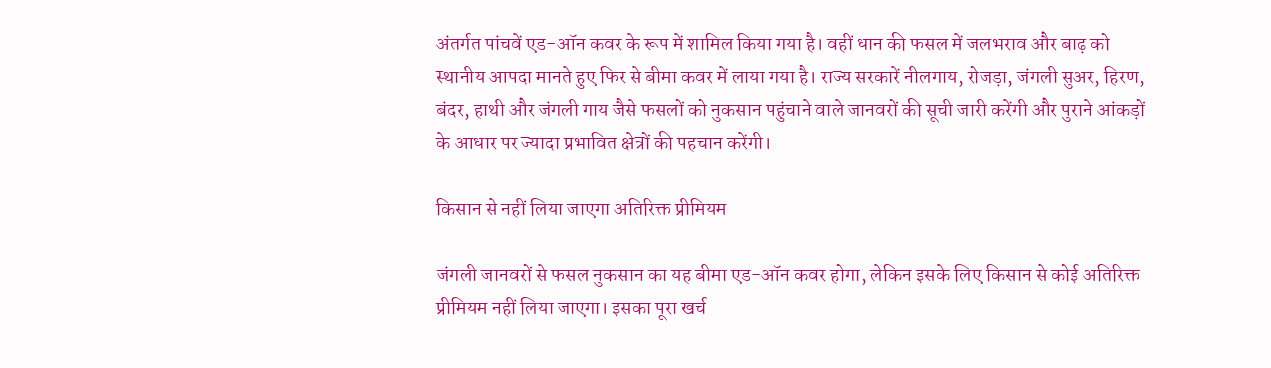अंतर्गत पांचवें एड-ऑन कवर के रूप में शामिल किया गया है। वहीं धान की फसल में जलभराव और बाढ़ को स्थानीय आपदा मानते हुए फिर से बीमा कवर में लाया गया है। राज्य सरकारें नीलगाय, रोजड़ा, जंगली सुअर, हिरण, बंदर, हाथी और जंगली गाय जैसे फसलों को नुकसान पहुंचाने वाले जानवरों की सूची जारी करेंगी और पुराने आंकड़ों के आधार पर ज्यादा प्रभावित क्षेत्रों की पहचान करेंगी।

किसान से नहीं लिया जाएगा अतिरिक्त प्रीमियम

जंगली जानवरों से फसल नुकसान का यह बीमा एड-ऑन कवर होगा, लेकिन इसके लिए किसान से कोई अतिरिक्त प्रीमियम नहीं लिया जाएगा। इसका पूरा खर्च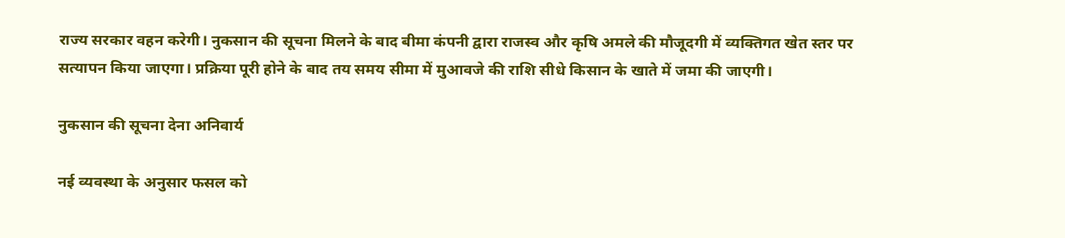राज्य सरकार वहन करेगी। नुकसान की सूचना मिलने के बाद बीमा कंपनी द्वारा राजस्व और कृषि अमले की मौजूदगी में व्यक्तिगत खेत स्तर पर सत्यापन किया जाएगा। प्रक्रिया पूरी होने के बाद तय समय सीमा में मुआवजे की राशि सीधे किसान के खाते में जमा की जाएगी।

नुकसान की सूचना देना अनिवार्य

नई व्यवस्था के अनुसार फसल को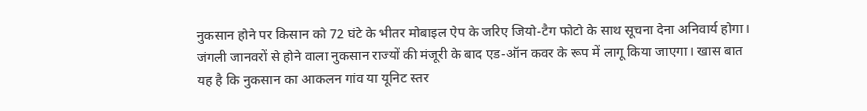नुकसान होने पर किसान को 72 घंटे के भीतर मोबाइल ऐप के जरिए जियो-टैग फोटो के साथ सूचना देना अनिवार्य होगा। जंगली जानवरों से होने वाला नुकसान राज्यों की मंजूरी के बाद एड-ऑन कवर के रूप में लागू किया जाएगा। खास बात यह है कि नुकसान का आकलन गांव या यूनिट स्तर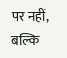पर नहीं, बल्कि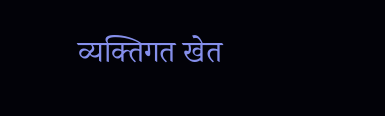व्यक्तिगत खेत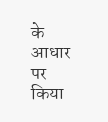के आधार पर किया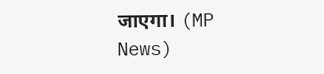जाएगा। (MP News)